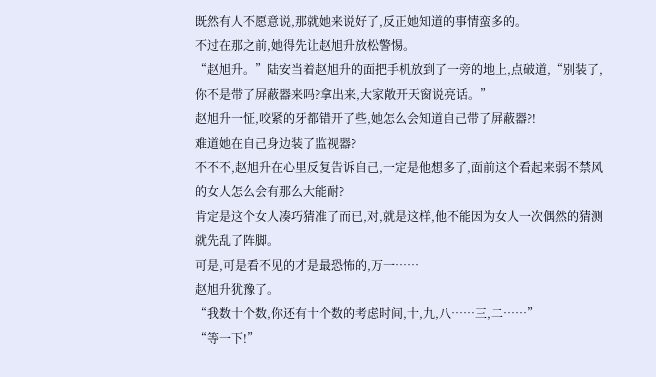既然有人不愿意说,那就她来说好了,反正她知道的事情蛮多的。
不过在那之前,她得先让赵旭升放松警惕。
“赵旭升。”陆安当着赵旭升的面把手机放到了一旁的地上,点破道,“别装了,你不是带了屏蔽器来吗?拿出来,大家敞开天窗说亮话。”
赵旭升一怔,咬紧的牙都错开了些,她怎么会知道自己带了屏蔽器?!
难道她在自己身边装了监视器?
不不不,赵旭升在心里反复告诉自己,一定是他想多了,面前这个看起来弱不禁风的女人怎么会有那么大能耐?
肯定是这个女人凑巧猜准了而已,对,就是这样,他不能因为女人一次偶然的猜测就先乱了阵脚。
可是,可是看不见的才是最恐怖的,万一……
赵旭升犹豫了。
“我数十个数,你还有十个数的考虑时间,十,九,八……三,二……”
“等一下!”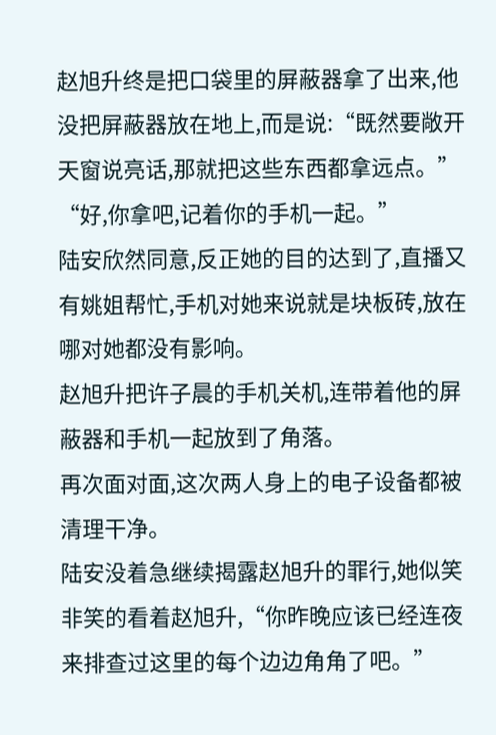赵旭升终是把口袋里的屏蔽器拿了出来,他没把屏蔽器放在地上,而是说:“既然要敞开天窗说亮话,那就把这些东西都拿远点。”
“好,你拿吧,记着你的手机一起。”
陆安欣然同意,反正她的目的达到了,直播又有姚姐帮忙,手机对她来说就是块板砖,放在哪对她都没有影响。
赵旭升把许子晨的手机关机,连带着他的屏蔽器和手机一起放到了角落。
再次面对面,这次两人身上的电子设备都被清理干净。
陆安没着急继续揭露赵旭升的罪行,她似笑非笑的看着赵旭升,“你昨晚应该已经连夜来排查过这里的每个边边角角了吧。”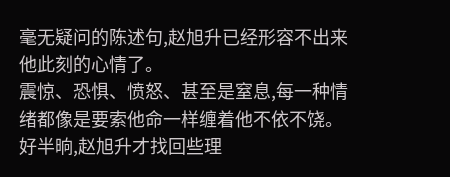毫无疑问的陈述句,赵旭升已经形容不出来他此刻的心情了。
震惊、恐惧、愤怒、甚至是窒息,每一种情绪都像是要索他命一样缠着他不依不饶。
好半晌,赵旭升才找回些理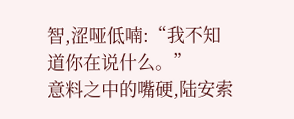智,涩哑低喃:“我不知道你在说什么。”
意料之中的嘴硬,陆安索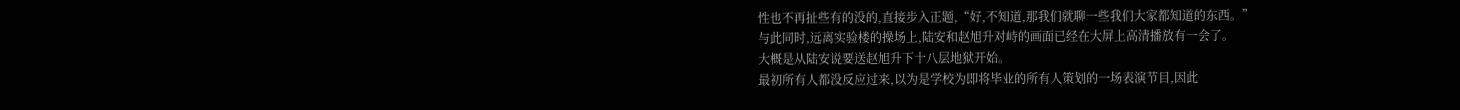性也不再扯些有的没的,直接步入正题,“好,不知道,那我们就聊一些我们大家都知道的东西。”
与此同时,远离实验楼的操场上,陆安和赵旭升对峙的画面已经在大屏上高清播放有一会了。
大概是从陆安说要送赵旭升下十八层地狱开始。
最初所有人都没反应过来,以为是学校为即将毕业的所有人策划的一场表演节目,因此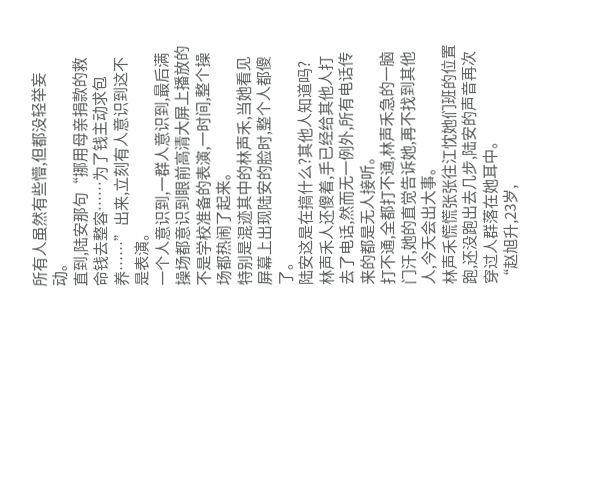所有人虽然有些懵,但都没轻举妄动。
直到,陆安那句“挪用母亲捐款的救命钱去整容……为了钱主动求包养……”出来,立刻有人意识到这不是表演。
一个人意识到,一群人意识到,最后满操场都意识到眼前高清大屏上播放的不是学校准备的表演,一时间,整个操场都热闹了起来。
特别是混迹其中的林声禾,当她看见屏幕上出现陆安的脸时,整个人都傻了。
陆安这是在搞什么?其他人知道吗?
林声禾人还傻着,手已经给其他人打去了电话,然而无一例外,所有电话传来的都是无人接听。
打不通,全都打不通,林声禾急的一脑门汗,她的直觉告诉她,再不找到其他人,今天会出大事。
林声禾慌慌张张往江忱她们班的位置跑,还没跑出去几步,陆安的声音再次穿过人群落在她耳中。
“赵旭升,23岁,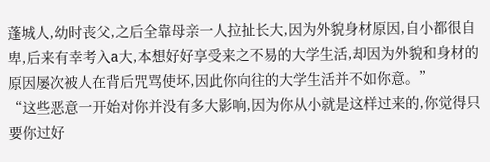蓬城人,幼时丧父,之后全靠母亲一人拉扯长大,因为外貌身材原因,自小都很自卑,后来有幸考入a大,本想好好享受来之不易的大学生活,却因为外貌和身材的原因屡次被人在背后咒骂使坏,因此你向往的大学生活并不如你意。”
“这些恶意一开始对你并没有多大影响,因为你从小就是这样过来的,你觉得只要你过好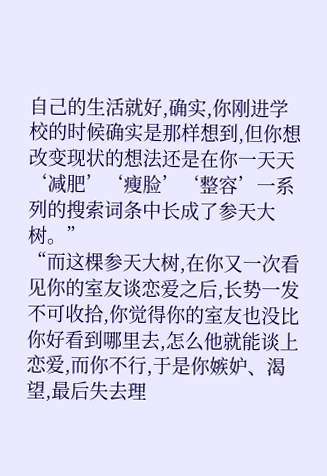自己的生活就好,确实,你刚进学校的时候确实是那样想到,但你想改变现状的想法还是在你一天天‘减肥’‘瘦脸’‘整容’一系列的搜索词条中长成了参天大树。”
“而这棵参天大树,在你又一次看见你的室友谈恋爱之后,长势一发不可收拾,你觉得你的室友也没比你好看到哪里去,怎么他就能谈上恋爱,而你不行,于是你嫉妒、渴望,最后失去理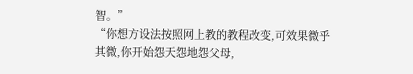智。”
“你想方设法按照网上教的教程改变,可效果微乎其微,你开始怨天怨地怨父母,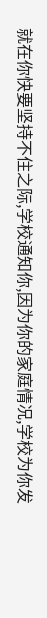就在你快要坚持不住之际,学校通知你,因为你的家庭情况,学校为你发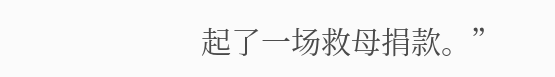起了一场救母捐款。”